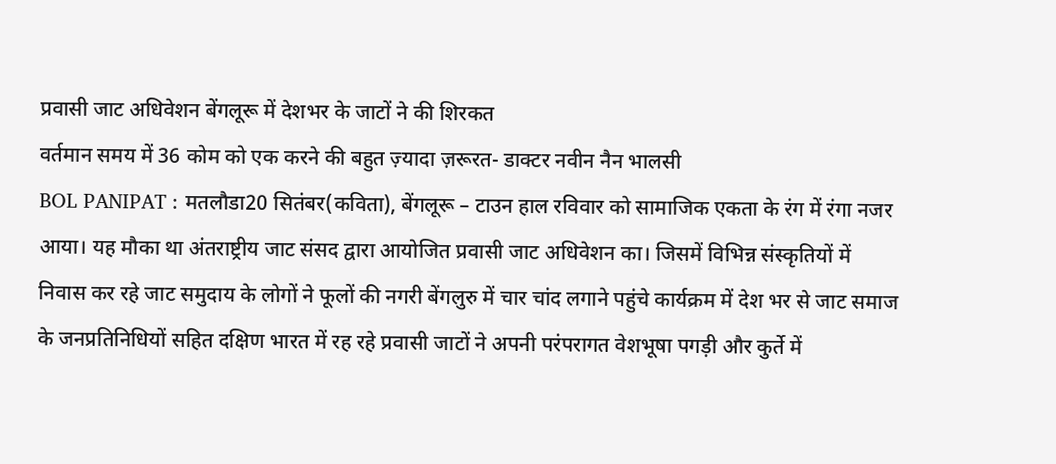प्रवासी जाट अधिवेशन बेंगलूरू में देशभर के जाटों ने की शिरकत
वर्तमान समय में 36 कोम को एक करने की बहुत ज़्यादा ज़रूरत- डाक्टर नवीन नैन भालसी
BOL PANIPAT : मतलौडा20 सितंबर(कविता), बेंगलूरू – टाउन हाल रविवार को सामाजिक एकता के रंग में रंगा नजर आया। यह मौका था अंतराष्ट्रीय जाट संसद द्वारा आयोजित प्रवासी जाट अधिवेशन का। जिसमें विभिन्न संस्कृतियों में निवास कर रहे जाट समुदाय के लोगों ने फूलों की नगरी बेंगलुरु में चार चांद लगाने पहुंचे कार्यक्रम में देश भर से जाट समाज के जनप्रतिनिधियों सहित दक्षिण भारत में रह रहे प्रवासी जाटों ने अपनी परंपरागत वेशभूषा पगड़ी और कुर्ते में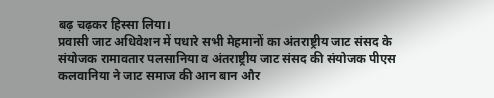बढ़ चढ़कर हिस्सा लिया।
प्रवासी जाट अधिवेशन में पधारे सभी मेहमानों का अंतराष्ट्रीय जाट संसद के संयोजक रामावतार पलसानिया व अंतराष्ट्रीय जाट संसद की संयोजक पीएस कलवानिया ने जाट समाज की आन बान और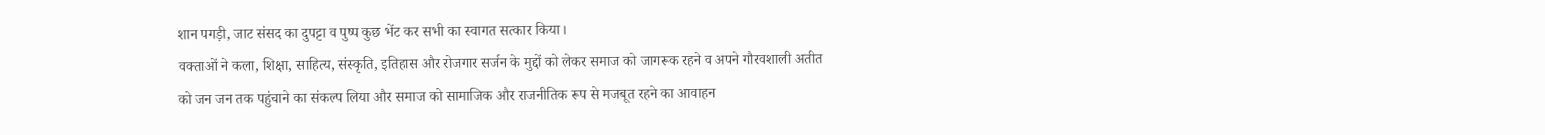शान पगड़ी, जाट संसद का दुपट्टा व पुष्प कुछ भेंट कर सभी का स्वागत सत्कार किया।
वक्ताओं ने कला, शिक्षा, साहित्य, संस्कृति, इतिहास और रोजगार सर्जन के मुद्दों को लेकर समाज को जागरूक रहने व अपने गौरवशाली अतीत को जन जन तक पहुंचाने का संकल्प लिया और समाज को सामाजिक और राजनीतिक रूप से मजबूत रहने का आवाहन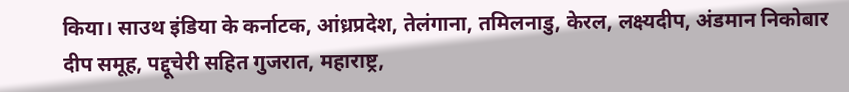किया। साउथ इंडिया के कर्नाटक, आंध्रप्रदेश, तेलंगाना, तमिलनाडु, केरल, लक्ष्यदीप, अंडमान निकोबार दीप समूह, पद्दूचेरी सहित गुजरात, महाराष्ट्र,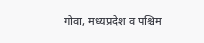गोवा, मध्यप्रदेश व पश्चिम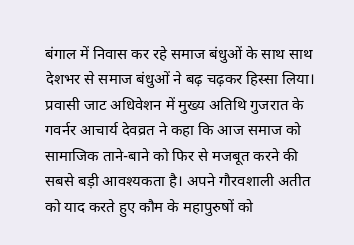बंगाल में निवास कर रहे समाज बंधुओं के साथ साथ देशभर से समाज बंधुओं ने बढ़ चढ़कर हिस्सा लिया।
प्रवासी जाट अधिवेशन में मुख्य अतिथि गुजरात के गवर्नर आचार्य देवव्रत ने कहा कि आज समाज को सामाजिक ताने-बाने को फिर से मजबूत करने की सबसे बड़ी आवश्यकता है। अपने गौरवशाली अतीत को याद करते हुए कौम के महापुरुषों को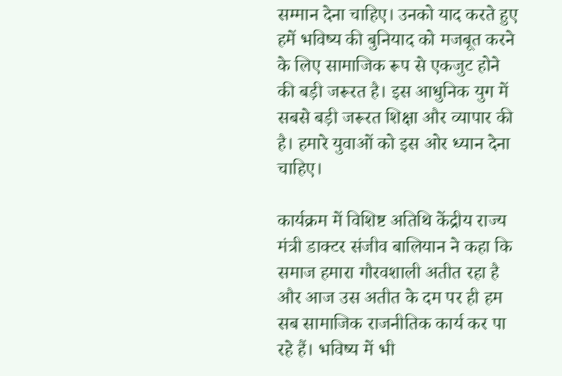सम्मान देना चाहिए। उनको याद करते हुए हमें भविष्य की बुनियाद को मजबूत करने के लिए सामाजिक रूप से एकजुट होने की बड़ी जरूरत है। इस आधुनिक युग में सबसे बड़ी जरूरत शिक्षा और व्यापार की है। हमारे युवाओं को इस ओर ध्यान देना चाहिए।

कार्यक्रम में विशिष्ट अतिथि केंद्रीय राज्य मंत्री डाक्टर संजीव बालियान ने कहा कि समाज हमारा गौरवशाली अतीत रहा है और आज उस अतीत के दम पर ही हम सब सामाजिक राजनीतिक कार्य कर पा रहे हैं। भविष्य में भी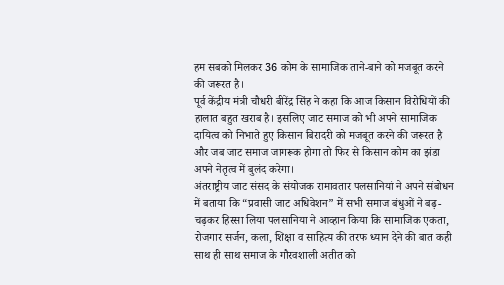हम सबको मिलकर 36 कोम के सामाजिक ताने-बाने को मजबूत करने की जरूरत है।
पूर्व केंद्रीय मंत्री चौधरी बीरेंद्र सिंह ने कहा कि आज किसान विरोधियों की हालात बहुत खराब है। इसलिए जाट समाज को भी अपने सामाजिक दायित्व को निभाते हुए किसान बिरादरी को मजबूत करने की जरूरत है और जब जाट समाज जागरूक होगा तो फिर से किसान कोम का झंडा अपने नेतृत्व में बुलंद करेगा।
अंतराष्ट्रीय जाट संसद के संयोजक रामावतार पलसानियां ने अपने संबोधन में बताया कि “प्रवासी जाट अधिवेशन” में सभी समाज बंधुओं ने बढ़-चढ़कर हिस्सा लिया पलसानिया ने आव्हान किया कि सामाजिक एकता, रोजगार सर्जन, कला, शिक्षा व साहित्य की तरफ ध्यान देने की बात कही साथ ही साथ समाज के गौरवशाली अतीत को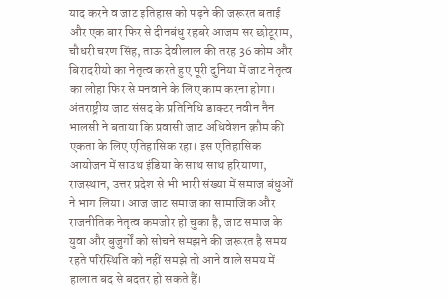याद करने व जाट इतिहास को पढ़ने की जरूरत बताई और एक बार फिर से दीनबंधु रहबरे आजम सर छोटूराम, चौधरी चरण सिंह, ताऊ देवीलाल की तरह 36 कोम और बिरादरीयो का नेतृत्व करते हुए पूरी दुनिया में जाट नेतृत्व का लोहा फिर से मनवाने के लिए काम करना होगा।
अंतराष्ट्रीय जाट संसद के प्रतिनिधि डाक्टर नवीन नैन भालसी ने बताया कि प्रवासी जाट अधिवेशन क़ौम की एकता के लिए एतिहासिक रहा। इस एतिहासिक आयोजन में साउथ इंडिया के साथ साथ हरियाणा, राजस्थान, उत्तर प्रदेश से भी भारी संख्या में समाज बंधुओं ने भाग लिया। आज जाट समाज का सामाजिक और राजनीतिक नेतृत्व कमजोर हो चुका है, जाट समाज के युवा और बुजुर्गों को सोचने समझने की जरूरत है समय रहते परिस्थिति को नहीं समझे तो आने वाले समय में हालात बद से बदतर हो सकते हैं।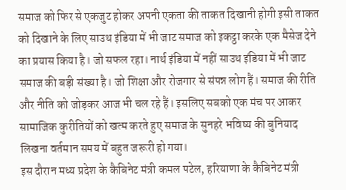समाज को फिर से एकजुट होकर अपनी एकता की ताकत दिखानी होगी इसी ताकत को दिखाने के लिए साउथ इंडिया में भी जाट समाज को इकट्ठा करके एक मैसेज देने का प्रयास किया है। जो सफल रहा। नार्थ इंडिया में नहीं साउथ इंडिया में भी जाट समाज की बड़ी संख्या है। जो शिक्षा और रोजगार से संपन्न लोग हैं। समाज की रीति और नीति को जोड़कर आज भी चल रहे हैं। इसलिए सबको एक मंच पर आकर सामाजिक कुरीतियों को खत्म करते हुए समाज के सुनहरे भविष्य की बुनियाद लिखना वर्तमान समय में बहुत जरूरी हो गया।
इस दौरान मध्य प्रदेश के कैबिनेट मंत्री कमल पटेल, हरियाणा के कैबिनेट मंत्री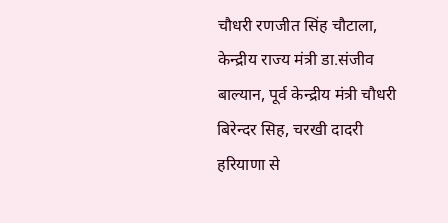चौधरी रणजीत सिंह चौटाला, केन्द्रीय राज्य मंत्री डा.संजीव बाल्यान, पूर्व केन्द्रीय मंत्री चौधरी बिरेन्दर सिह, चरखी दादरी हरियाणा से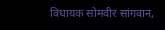विधायक सोमवीर सांगवान,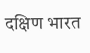दक्षिण भारत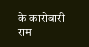के कारोबारी राम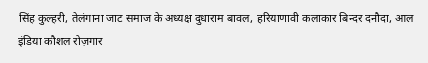सिंह कुल्हरी, तेलंगाना जाट समाज के अध्यक्ष दुधाराम बावल, हरियाणावी कलाकार बिन्दर दनौदा, आल इंडिया कौशल रोज़गार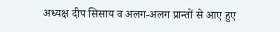अध्यक्ष दीप सिसाय व अलग-अलग प्रान्तों से आए हुए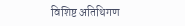विशिष्ट अतिथिगण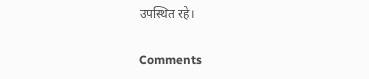उपस्थित रहे।

Comments